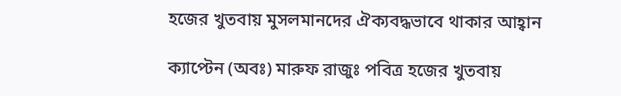হজের খুতবায় মুসলমানদের ঐক্যবদ্ধভাবে থাকার আহ্বান

ক্যাপ্টেন (অবঃ) মারুফ রাজুঃ পবিত্র হজের খুতবায়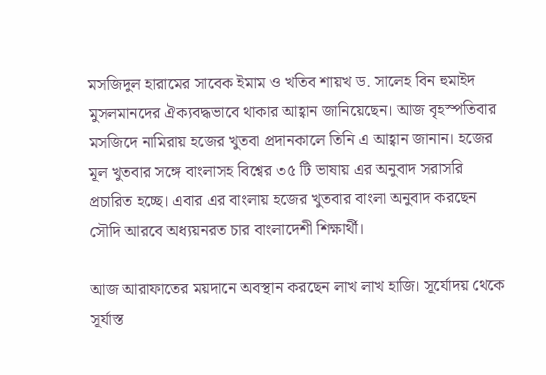মসজিদুল হারামের সাবেক ইমাম ও খতিব শায়খ ড. সালেহ বিন হুমাইদ মুসলমানদের ঐক্যবদ্ধভাবে থাকার আহ্বান জানিয়েছেন। আজ বৃহস্পতিবার মসজিদে নামিরায় হজের খুতবা প্রদানকালে তিনি এ আহ্বান জানান। হজের মূল খুতবার সঙ্গে বাংলাসহ বিশ্বের ৩৫ টি ভাষায় এর অনুবাদ সরাসরি প্রচারিত হচ্ছে। এবার এর বাংলায় হজের খুতবার বাংলা অনুবাদ করছেন সৌদি আরবে অধ্যয়নরত চার বাংলাদেশী শিক্ষার্থী।

আজ আরাফাতের ময়দানে অবস্থান করছেন লাখ লাখ হাজি। সূর্যোদয় থেকে সূর্যাস্ত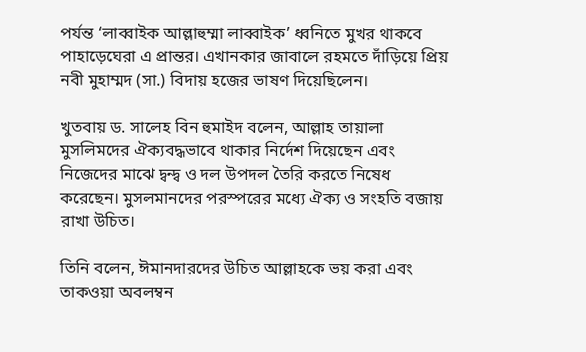পর্যন্ত ‘লাব্বাইক আল্লাহুম্মা লাব্বাইক’ ধ্বনিতে মুখর থাকবে পাহাড়েঘেরা এ প্রান্তর। এখানকার জাবালে রহমতে দাঁড়িয়ে প্রিয় নবী মুহাম্মদ (সা.) বিদায় হজের ভাষণ দিয়েছিলেন।

খুতবায় ড. সালেহ বিন হুমাইদ বলেন, আল্লাহ তায়ালা মুসলিমদের ঐক্যবদ্ধভাবে থাকার নির্দেশ দিয়েছেন এবং নিজেদের মাঝে দ্বন্দ্ব ও দল উপদল তৈরি করতে নিষেধ করেছেন। মুসলমানদের পরস্পরের মধ্যে ঐক্য ও সংহতি বজায় রাখা উচিত।

তিনি বলেন, ঈমানদারদের উচিত আল্লাহকে ভয় করা এবং তাকওয়া অবলম্বন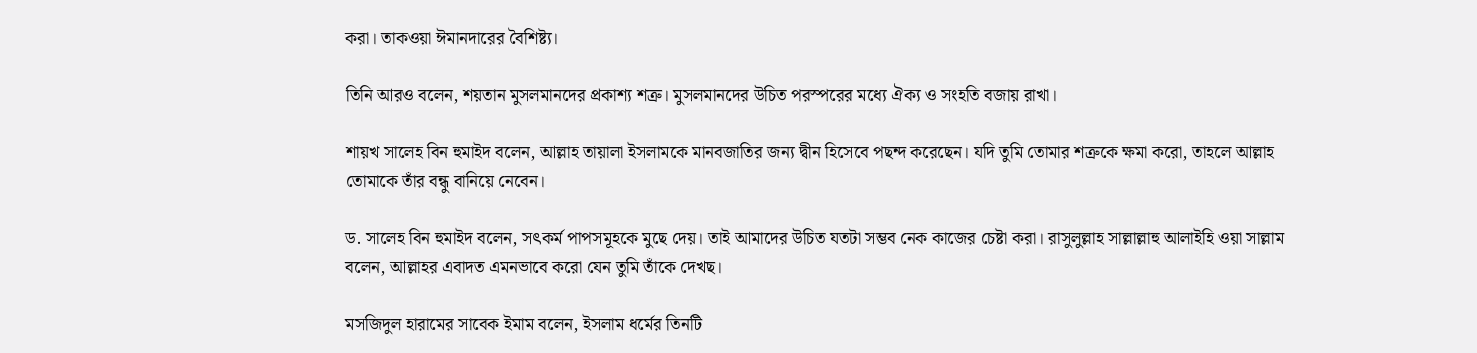করা। তাকওয়া ঈমানদারের বৈশিষ্ট্য।

তিনি আরও বলেন, শয়তান মুসলমানদের প্রকাশ্য শত্রু। মুসলমানদের উচিত পরস্পরের মধ্যে ঐক্য ও সংহতি বজায় রাখা।

শায়খ সালেহ বিন হুমাইদ বলেন, আল্লাহ তায়ালা ইসলামকে মানবজাতির জন্য দ্বীন হিসেবে পছন্দ করেছেন। যদি তুমি তোমার শত্রুকে ক্ষমা করো, তাহলে আল্লাহ তোমাকে তাঁর বন্ধু বানিয়ে নেবেন।

ড. সালেহ বিন হুমাইদ বলেন, সৎকর্ম পাপসমূহকে মুছে দেয়। তাই আমাদের উচিত যতটা সম্ভব নেক কাজের চেষ্টা করা। রাসুলুল্লাহ সাল্লাল্লাহু আলাইহি ওয়া সাল্লাম বলেন, আল্লাহর এবাদত এমনভাবে করো যেন তুমি তাঁকে দেখছ।

মসজিদুল হারামের সাবেক ইমাম বলেন, ইসলাম ধর্মের তিনটি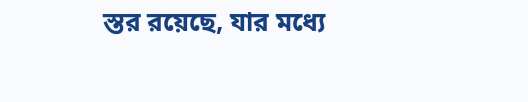স্তর রয়েছে, যার মধ্যে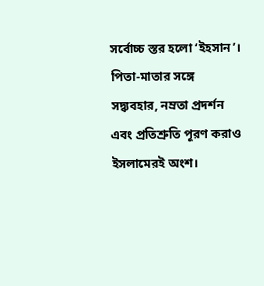সর্বোচ্চ স্তর হলো ‘ইহসান’। পিতা-মাতার সঙ্গে সদ্ব্যবহার, নম্রতা প্রদর্শন এবং প্রতিশ্রুতি পূরণ করাও ইসলামেরই অংশ।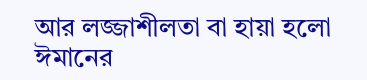আর লজ্জাশীলতা বা হায়া হলো ঈমানের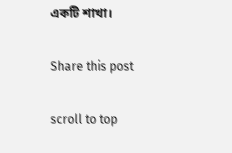একটি শাখা।

Share this post

scroll to top